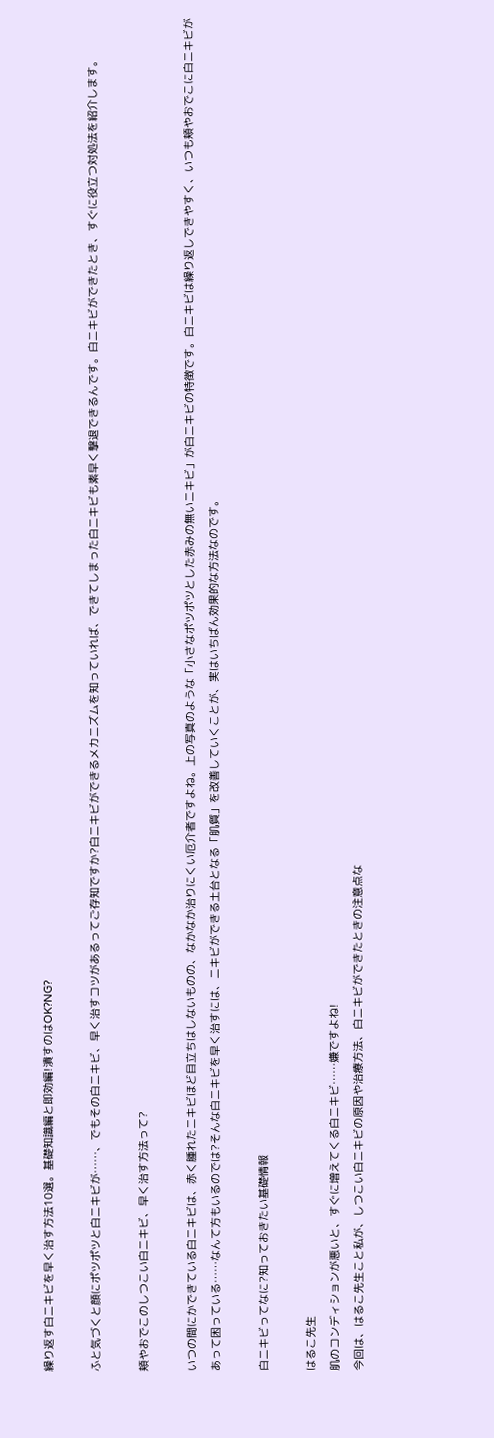繰り返す白ニキビを早く治す方法10選。基礎知識編と即効編!潰すのはOK?NG?

ふと気づくと顔にポツポツと白ニキビが……、でもその白ニキビ、早く治すコツがあるってご存知ですか?白ニキビができるメカニズムを知っていれば、できてしまった白ニキビも素早く撃退できるんです。白ニキビができたとき、すぐに役立つ対処法を紹介します。

頬やおでこのしつこい白ニキビ、早く治す方法って?

いつの間にかできている白ニキビは、赤く腫れたニキビほど目立ちはしないものの、なかなか治りにくい厄介者ですよね。上の写真のような「小さなポツポツとした赤みの無いニキビ」が白ニキビの特徴です。白ニキビは繰り返しできやすく、いつも頬やおでこに白ニキビがあって困っている……なんて方もいるのでは?そんな白ニキビを早く治すには、ニキビができる土台となる「肌質」を改善していくことが、実はいちばん効果的な方法なのです。

白ニキビってなに?知っておきたい基礎情報

はるこ先生
肌のコンディションが悪いと、すぐに増えてくる白ニキビ……嫌ですよね!
今回は、はるこ先生こと私が、しつこい白ニキビの原因や治療方法、白ニキビができたときの注意点な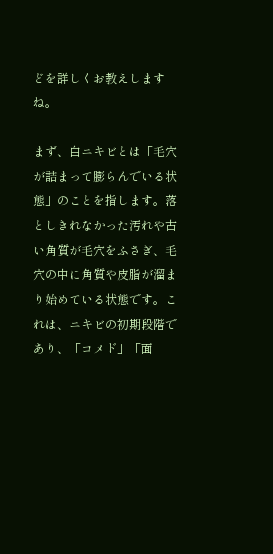どを詳しくお教えしますね。

まず、白ニキビとは「毛穴が詰まって膨らんでいる状態」のことを指します。落としきれなかった汚れや古い角質が毛穴をふさぎ、毛穴の中に角質や皮脂が溜まり始めている状態です。これは、ニキビの初期段階であり、「コメド」「面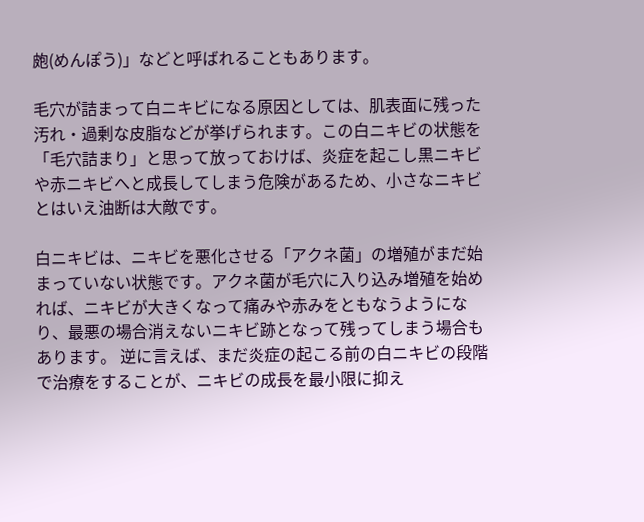皰(めんぽう)」などと呼ばれることもあります。

毛穴が詰まって白ニキビになる原因としては、肌表面に残った汚れ・過剰な皮脂などが挙げられます。この白ニキビの状態を「毛穴詰まり」と思って放っておけば、炎症を起こし黒ニキビや赤ニキビへと成長してしまう危険があるため、小さなニキビとはいえ油断は大敵です。

白ニキビは、ニキビを悪化させる「アクネ菌」の増殖がまだ始まっていない状態です。アクネ菌が毛穴に入り込み増殖を始めれば、ニキビが大きくなって痛みや赤みをともなうようになり、最悪の場合消えないニキビ跡となって残ってしまう場合もあります。 逆に言えば、まだ炎症の起こる前の白ニキビの段階で治療をすることが、ニキビの成長を最小限に抑え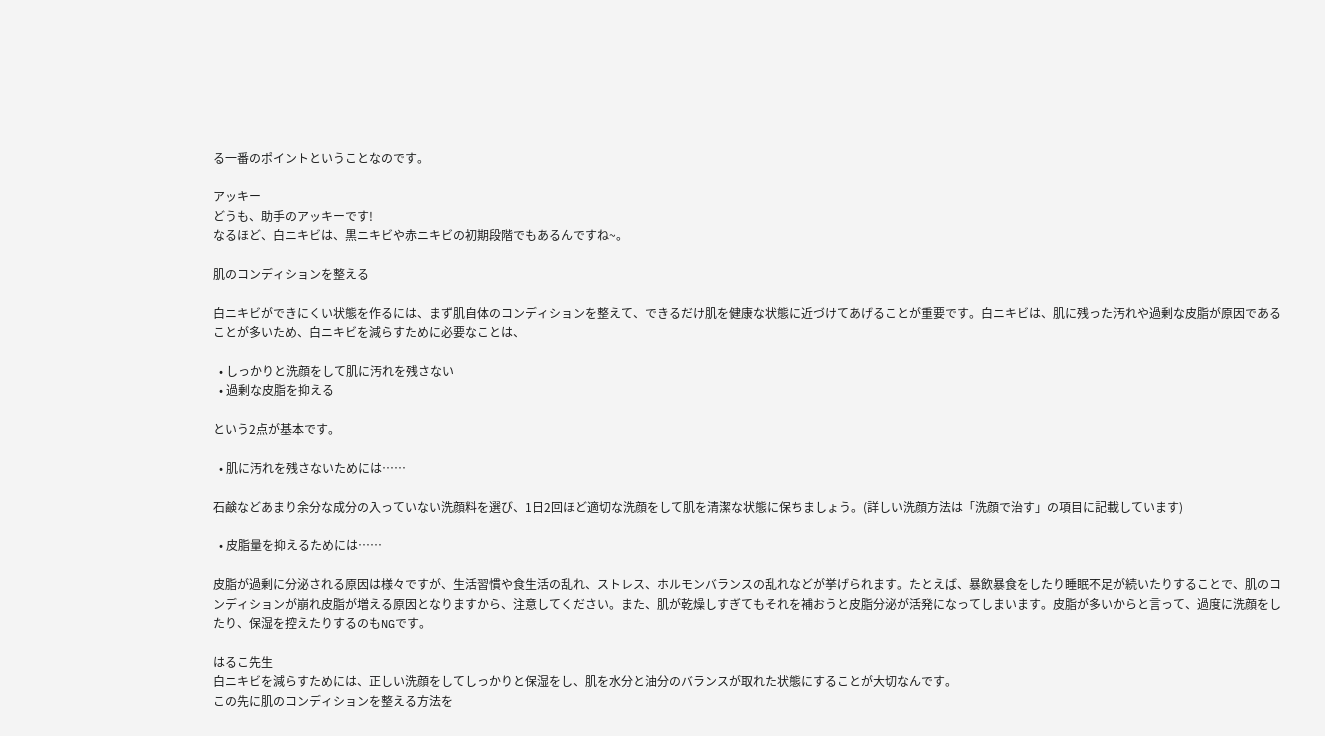る一番のポイントということなのです。

アッキー
どうも、助手のアッキーです!
なるほど、白ニキビは、黒ニキビや赤ニキビの初期段階でもあるんですね~。

肌のコンディションを整える

白ニキビができにくい状態を作るには、まず肌自体のコンディションを整えて、できるだけ肌を健康な状態に近づけてあげることが重要です。白ニキビは、肌に残った汚れや過剰な皮脂が原因であることが多いため、白ニキビを減らすために必要なことは、

  • しっかりと洗顔をして肌に汚れを残さない
  • 過剰な皮脂を抑える

という2点が基本です。

  • 肌に汚れを残さないためには……

石鹸などあまり余分な成分の入っていない洗顔料を選び、1日2回ほど適切な洗顔をして肌を清潔な状態に保ちましょう。(詳しい洗顔方法は「洗顔で治す」の項目に記載しています)

  • 皮脂量を抑えるためには……

皮脂が過剰に分泌される原因は様々ですが、生活習慣や食生活の乱れ、ストレス、ホルモンバランスの乱れなどが挙げられます。たとえば、暴飲暴食をしたり睡眠不足が続いたりすることで、肌のコンディションが崩れ皮脂が増える原因となりますから、注意してください。また、肌が乾燥しすぎてもそれを補おうと皮脂分泌が活発になってしまいます。皮脂が多いからと言って、過度に洗顔をしたり、保湿を控えたりするのもNGです。

はるこ先生
白ニキビを減らすためには、正しい洗顔をしてしっかりと保湿をし、肌を水分と油分のバランスが取れた状態にすることが大切なんです。
この先に肌のコンディションを整える方法を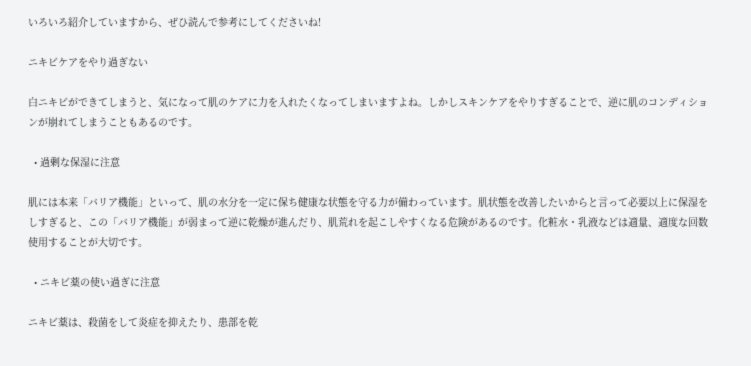いろいろ紹介していますから、ぜひ読んで参考にしてくださいね!

ニキビケアをやり過ぎない

白ニキビができてしまうと、気になって肌のケアに力を入れたくなってしまいますよね。しかしスキンケアをやりすぎることで、逆に肌のコンディションが崩れてしまうこともあるのです。

  • 過剰な保湿に注意

肌には本来「バリア機能」といって、肌の水分を一定に保ち健康な状態を守る力が備わっています。肌状態を改善したいからと言って必要以上に保湿をしすぎると、この「バリア機能」が弱まって逆に乾燥が進んだり、肌荒れを起こしやすくなる危険があるのです。化粧水・乳液などは適量、適度な回数使用することが大切です。

  • ニキビ薬の使い過ぎに注意

ニキビ薬は、殺菌をして炎症を抑えたり、患部を乾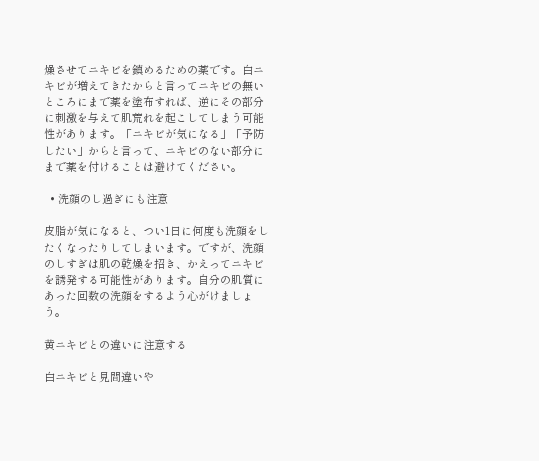燥させてニキビを鎮めるための薬です。白ニキビが増えてきたからと言ってニキビの無いところにまで薬を塗布すれば、逆にその部分に刺激を与えて肌荒れを起こしてしまう可能性があります。「ニキビが気になる」「予防したい」からと言って、ニキビのない部分にまで薬を付けることは避けてください。

  • 洗顔のし過ぎにも注意

皮脂が気になると、つい1日に何度も洗顔をしたくなったりしてしまいます。ですが、洗顔のしすぎは肌の乾燥を招き、かえってニキビを誘発する可能性があります。自分の肌質にあった回数の洗顔をするよう心がけましょう。

黄ニキビとの違いに注意する

白ニキビと見間違いや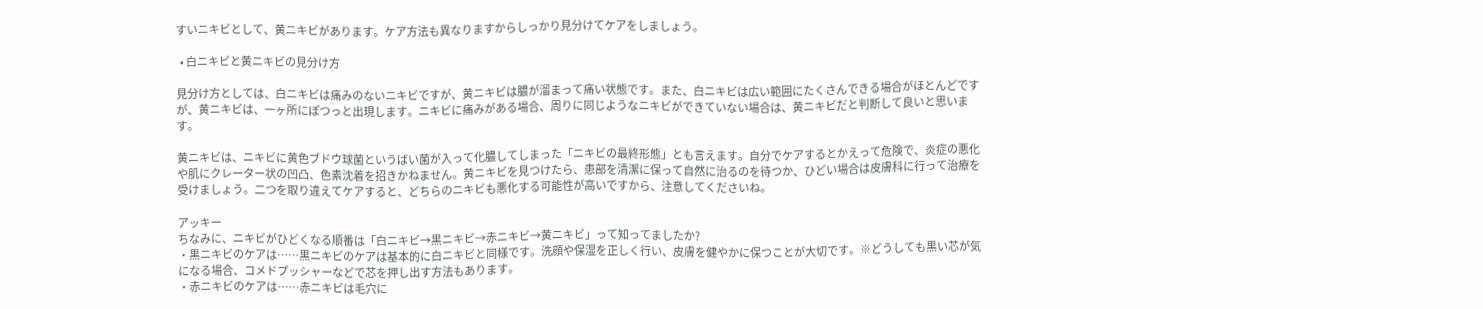すいニキビとして、黄ニキビがあります。ケア方法も異なりますからしっかり見分けてケアをしましょう。

  • 白ニキビと黄ニキビの見分け方

見分け方としては、白ニキビは痛みのないニキビですが、黄ニキビは膿が溜まって痛い状態です。また、白ニキビは広い範囲にたくさんできる場合がほとんどですが、黄ニキビは、一ヶ所にぽつっと出現します。ニキビに痛みがある場合、周りに同じようなニキビができていない場合は、黄ニキビだと判断して良いと思います。

黄ニキビは、ニキビに黄色ブドウ球菌というばい菌が入って化膿してしまった「ニキビの最終形態」とも言えます。自分でケアするとかえって危険で、炎症の悪化や肌にクレーター状の凹凸、色素沈着を招きかねません。黄ニキビを見つけたら、患部を清潔に保って自然に治るのを待つか、ひどい場合は皮膚科に行って治療を受けましょう。二つを取り違えてケアすると、どちらのニキビも悪化する可能性が高いですから、注意してくださいね。

アッキー
ちなみに、ニキビがひどくなる順番は「白ニキビ→黒ニキビ→赤ニキビ→黄ニキビ」って知ってましたか?
・黒ニキビのケアは……黒ニキビのケアは基本的に白ニキビと同様です。洗顔や保湿を正しく行い、皮膚を健やかに保つことが大切です。※どうしても黒い芯が気になる場合、コメドプッシャーなどで芯を押し出す方法もあります。
・赤ニキビのケアは……赤ニキビは毛穴に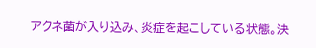アクネ菌が入り込み、炎症を起こしている状態。決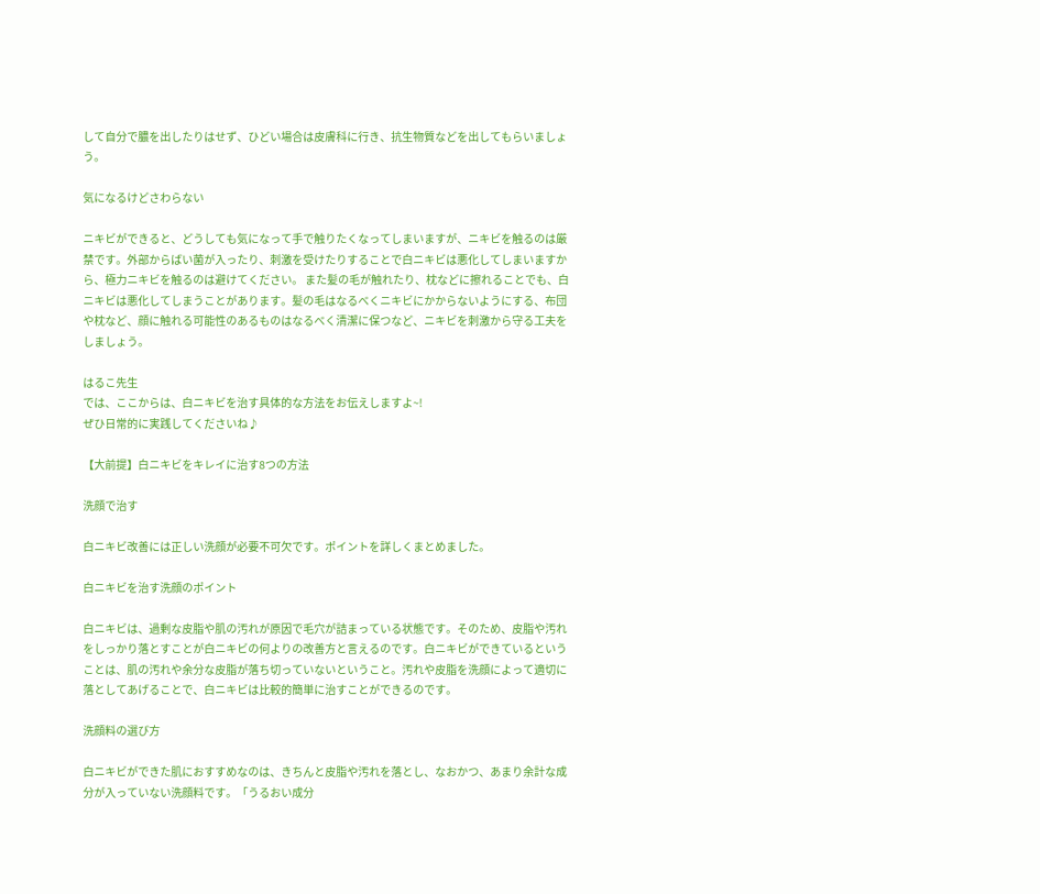して自分で膿を出したりはせず、ひどい場合は皮膚科に行き、抗生物質などを出してもらいましょう。

気になるけどさわらない

ニキビができると、どうしても気になって手で触りたくなってしまいますが、ニキビを触るのは厳禁です。外部からばい菌が入ったり、刺激を受けたりすることで白ニキビは悪化してしまいますから、極力ニキビを触るのは避けてください。 また髪の毛が触れたり、枕などに擦れることでも、白ニキビは悪化してしまうことがあります。髪の毛はなるべくニキビにかからないようにする、布団や枕など、顔に触れる可能性のあるものはなるべく清潔に保つなど、ニキビを刺激から守る工夫をしましょう。

はるこ先生
では、ここからは、白ニキビを治す具体的な方法をお伝えしますよ~!
ぜひ日常的に実践してくださいね♪

【大前提】白ニキビをキレイに治す8つの方法

洗顔で治す

白ニキビ改善には正しい洗顔が必要不可欠です。ポイントを詳しくまとめました。

白ニキビを治す洗顔のポイント

白ニキビは、過剰な皮脂や肌の汚れが原因で毛穴が詰まっている状態です。そのため、皮脂や汚れをしっかり落とすことが白ニキビの何よりの改善方と言えるのです。白ニキビができているということは、肌の汚れや余分な皮脂が落ち切っていないということ。汚れや皮脂を洗顔によって適切に落としてあげることで、白ニキビは比較的簡単に治すことができるのです。

洗顔料の選び方

白ニキビができた肌におすすめなのは、きちんと皮脂や汚れを落とし、なおかつ、あまり余計な成分が入っていない洗顔料です。「うるおい成分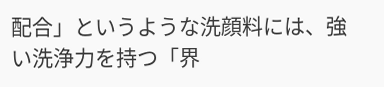配合」というような洗顔料には、強い洗浄力を持つ「界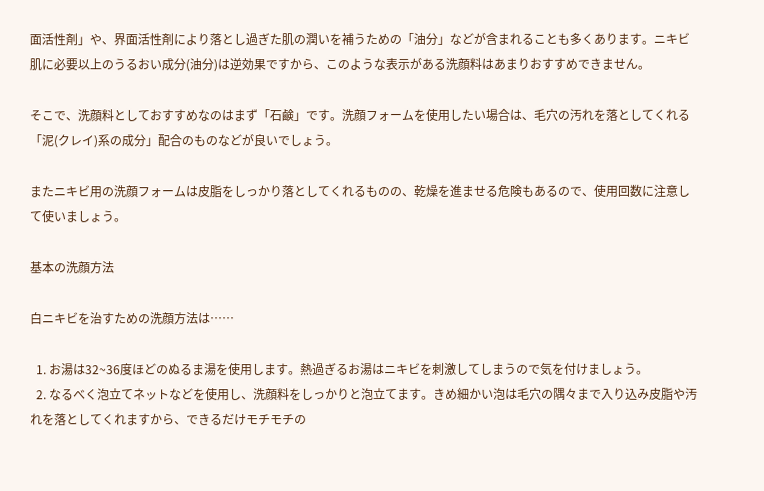面活性剤」や、界面活性剤により落とし過ぎた肌の潤いを補うための「油分」などが含まれることも多くあります。ニキビ肌に必要以上のうるおい成分(油分)は逆効果ですから、このような表示がある洗顔料はあまりおすすめできません。

そこで、洗顔料としておすすめなのはまず「石鹸」です。洗顔フォームを使用したい場合は、毛穴の汚れを落としてくれる「泥(クレイ)系の成分」配合のものなどが良いでしょう。

またニキビ用の洗顔フォームは皮脂をしっかり落としてくれるものの、乾燥を進ませる危険もあるので、使用回数に注意して使いましょう。

基本の洗顔方法

白ニキビを治すための洗顔方法は……

  1. お湯は32~36度ほどのぬるま湯を使用します。熱過ぎるお湯はニキビを刺激してしまうので気を付けましょう。
  2. なるべく泡立てネットなどを使用し、洗顔料をしっかりと泡立てます。きめ細かい泡は毛穴の隅々まで入り込み皮脂や汚れを落としてくれますから、できるだけモチモチの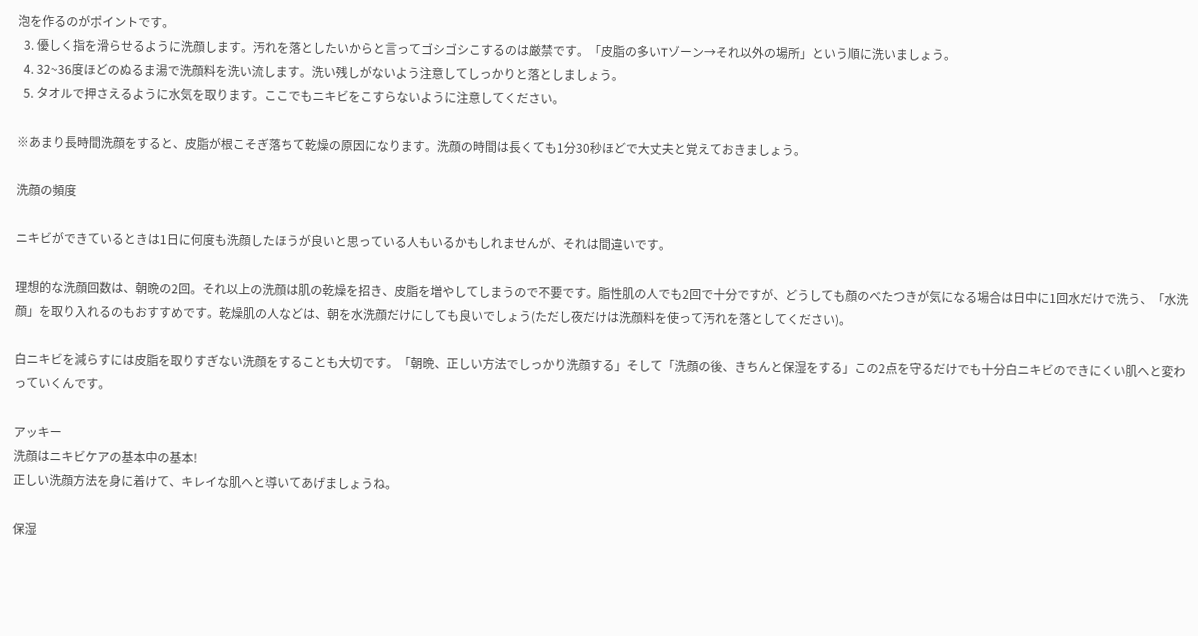泡を作るのがポイントです。
  3. 優しく指を滑らせるように洗顔します。汚れを落としたいからと言ってゴシゴシこするのは厳禁です。「皮脂の多いTゾーン→それ以外の場所」という順に洗いましょう。
  4. 32~36度ほどのぬるま湯で洗顔料を洗い流します。洗い残しがないよう注意してしっかりと落としましょう。
  5. タオルで押さえるように水気を取ります。ここでもニキビをこすらないように注意してください。

※あまり長時間洗顔をすると、皮脂が根こそぎ落ちて乾燥の原因になります。洗顔の時間は長くても1分30秒ほどで大丈夫と覚えておきましょう。

洗顔の頻度

ニキビができているときは1日に何度も洗顔したほうが良いと思っている人もいるかもしれませんが、それは間違いです。

理想的な洗顔回数は、朝晩の2回。それ以上の洗顔は肌の乾燥を招き、皮脂を増やしてしまうので不要です。脂性肌の人でも2回で十分ですが、どうしても顔のべたつきが気になる場合は日中に1回水だけで洗う、「水洗顔」を取り入れるのもおすすめです。乾燥肌の人などは、朝を水洗顔だけにしても良いでしょう(ただし夜だけは洗顔料を使って汚れを落としてください)。

白ニキビを減らすには皮脂を取りすぎない洗顔をすることも大切です。「朝晩、正しい方法でしっかり洗顔する」そして「洗顔の後、きちんと保湿をする」この2点を守るだけでも十分白ニキビのできにくい肌へと変わっていくんです。

アッキー
洗顔はニキビケアの基本中の基本!
正しい洗顔方法を身に着けて、キレイな肌へと導いてあげましょうね。

保湿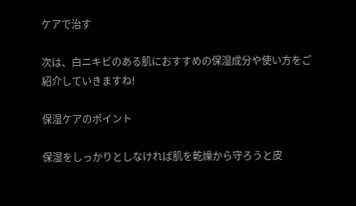ケアで治す

次は、白ニキビのある肌におすすめの保湿成分や使い方をご紹介していきますね!

保湿ケアのポイント

保湿をしっかりとしなければ肌を乾燥から守ろうと皮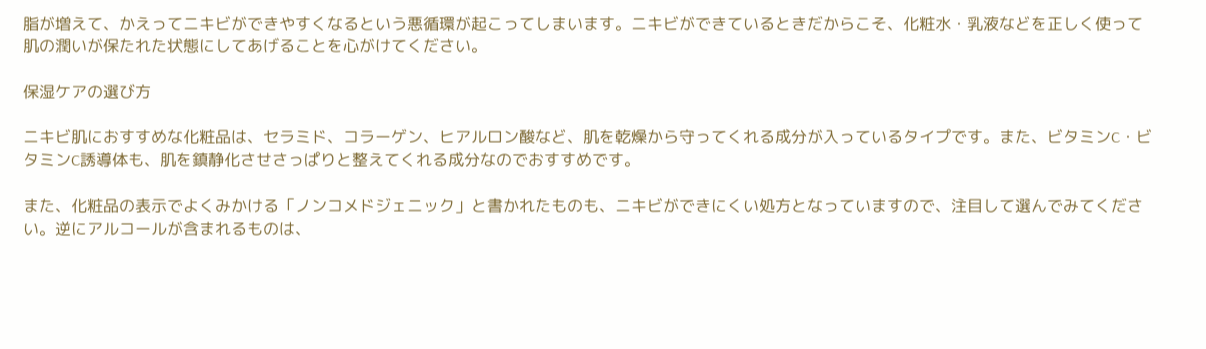脂が増えて、かえってニキビができやすくなるという悪循環が起こってしまいます。ニキビができているときだからこそ、化粧水・乳液などを正しく使って肌の潤いが保たれた状態にしてあげることを心がけてください。

保湿ケアの選び方

ニキビ肌におすすめな化粧品は、セラミド、コラーゲン、ヒアルロン酸など、肌を乾燥から守ってくれる成分が入っているタイプです。また、ビタミンC・ビタミンC誘導体も、肌を鎮静化させさっぱりと整えてくれる成分なのでおすすめです。

また、化粧品の表示でよくみかける「ノンコメドジェニック」と書かれたものも、ニキビができにくい処方となっていますので、注目して選んでみてください。逆にアルコールが含まれるものは、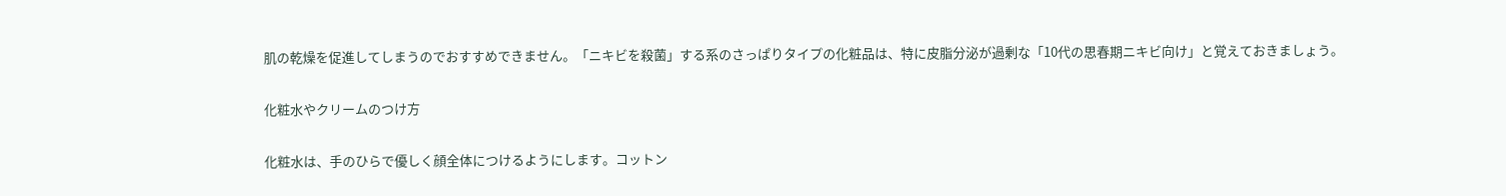肌の乾燥を促進してしまうのでおすすめできません。「ニキビを殺菌」する系のさっぱりタイプの化粧品は、特に皮脂分泌が過剰な「10代の思春期ニキビ向け」と覚えておきましょう。

化粧水やクリームのつけ方

化粧水は、手のひらで優しく顔全体につけるようにします。コットン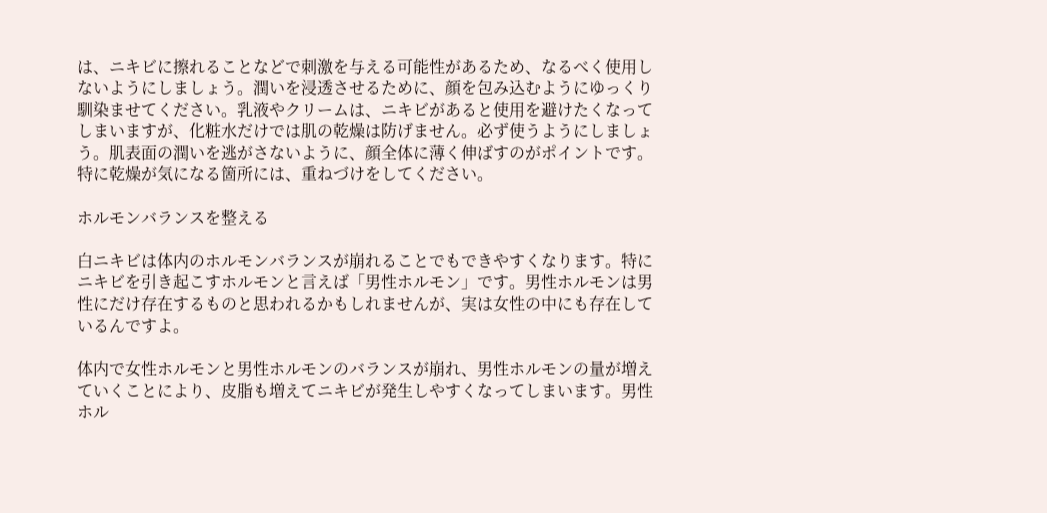は、ニキビに擦れることなどで刺激を与える可能性があるため、なるべく使用しないようにしましょう。潤いを浸透させるために、顔を包み込むようにゆっくり馴染ませてください。乳液やクリームは、ニキビがあると使用を避けたくなってしまいますが、化粧水だけでは肌の乾燥は防げません。必ず使うようにしましょう。肌表面の潤いを逃がさないように、顔全体に薄く伸ばすのがポイントです。特に乾燥が気になる箇所には、重ねづけをしてください。

ホルモンバランスを整える

白ニキビは体内のホルモンバランスが崩れることでもできやすくなります。特にニキビを引き起こすホルモンと言えば「男性ホルモン」です。男性ホルモンは男性にだけ存在するものと思われるかもしれませんが、実は女性の中にも存在しているんですよ。

体内で女性ホルモンと男性ホルモンのバランスが崩れ、男性ホルモンの量が増えていくことにより、皮脂も増えてニキビが発生しやすくなってしまいます。男性ホル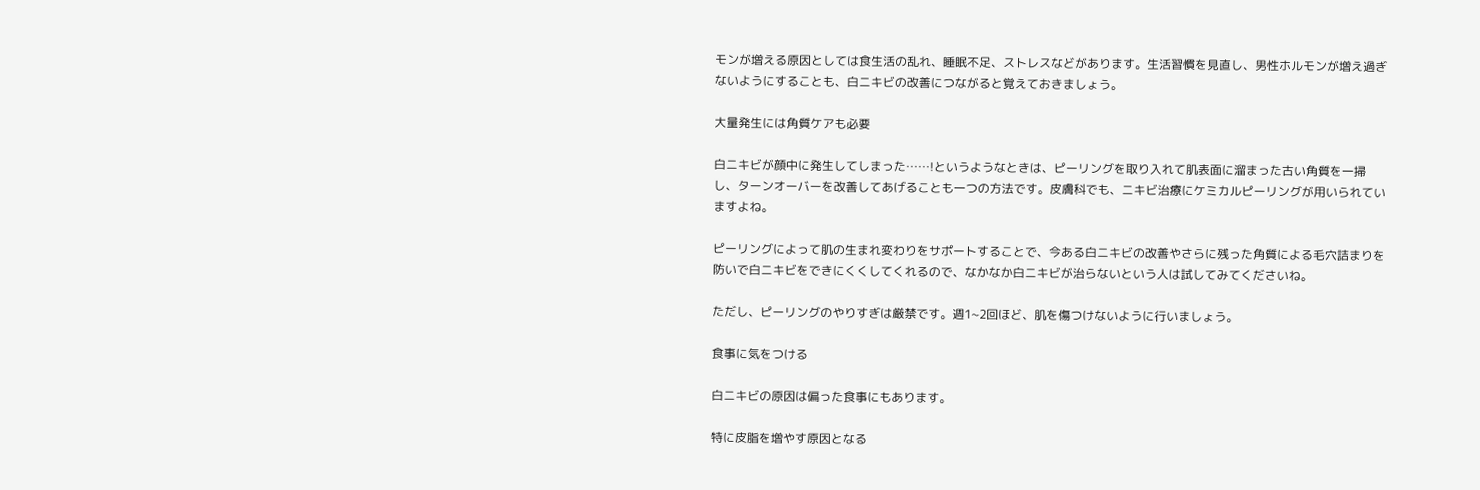モンが増える原因としては食生活の乱れ、睡眠不足、ストレスなどがあります。生活習慣を見直し、男性ホルモンが増え過ぎないようにすることも、白ニキビの改善につながると覚えておきましょう。

大量発生には角質ケアも必要

白ニキビが顔中に発生してしまった……!というようなときは、ピーリングを取り入れて肌表面に溜まった古い角質を一掃し、ターンオーバーを改善してあげることも一つの方法です。皮膚科でも、ニキビ治療にケミカルピーリングが用いられていますよね。

ピーリングによって肌の生まれ変わりをサポートすることで、今ある白ニキビの改善やさらに残った角質による毛穴詰まりを防いで白ニキビをできにくくしてくれるので、なかなか白ニキビが治らないという人は試してみてくださいね。

ただし、ピーリングのやりすぎは厳禁です。週1~2回ほど、肌を傷つけないように行いましょう。

食事に気をつける

白ニキビの原因は偏った食事にもあります。

特に皮脂を増やす原因となる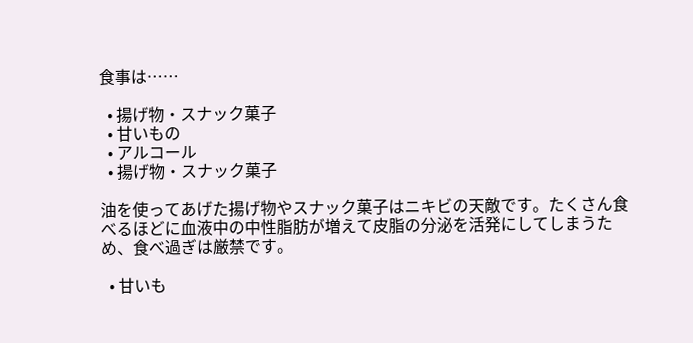食事は……

  • 揚げ物・スナック菓子
  • 甘いもの
  • アルコール
  • 揚げ物・スナック菓子

油を使ってあげた揚げ物やスナック菓子はニキビの天敵です。たくさん食べるほどに血液中の中性脂肪が増えて皮脂の分泌を活発にしてしまうため、食べ過ぎは厳禁です。

  • 甘いも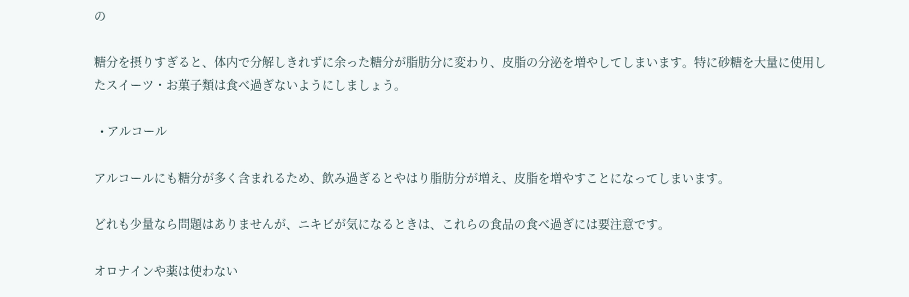の

糖分を摂りすぎると、体内で分解しきれずに余った糖分が脂肪分に変わり、皮脂の分泌を増やしてしまいます。特に砂糖を大量に使用したスイーツ・お菓子類は食べ過ぎないようにしましょう。

  • アルコール

アルコールにも糖分が多く含まれるため、飲み過ぎるとやはり脂肪分が増え、皮脂を増やすことになってしまいます。

どれも少量なら問題はありませんが、ニキビが気になるときは、これらの食品の食べ過ぎには要注意です。

オロナインや薬は使わない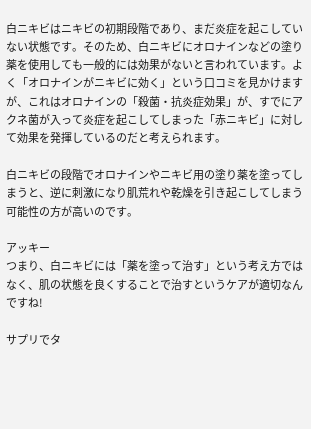白ニキビはニキビの初期段階であり、まだ炎症を起こしていない状態です。そのため、白ニキビにオロナインなどの塗り薬を使用しても一般的には効果がないと言われています。よく「オロナインがニキビに効く」という口コミを見かけますが、これはオロナインの「殺菌・抗炎症効果」が、すでにアクネ菌が入って炎症を起こしてしまった「赤ニキビ」に対して効果を発揮しているのだと考えられます。

白ニキビの段階でオロナインやニキビ用の塗り薬を塗ってしまうと、逆に刺激になり肌荒れや乾燥を引き起こしてしまう可能性の方が高いのです。

アッキー
つまり、白ニキビには「薬を塗って治す」という考え方ではなく、肌の状態を良くすることで治すというケアが適切なんですね!

サプリでタ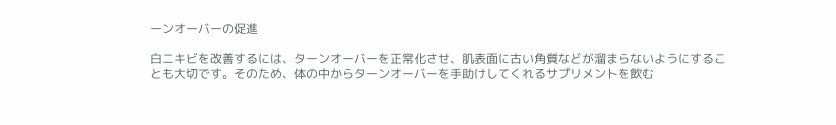ーンオーバーの促進

白ニキビを改善するには、ターンオーバーを正常化させ、肌表面に古い角質などが溜まらないようにすることも大切です。そのため、体の中からターンオーバーを手助けしてくれるサプリメントを飲む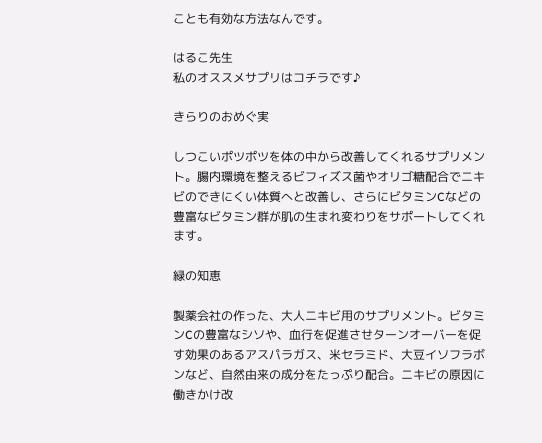ことも有効な方法なんです。

はるこ先生
私のオススメサプリはコチラです♪

きらりのおめぐ実

しつこいポツポツを体の中から改善してくれるサプリメント。腸内環境を整えるビフィズス菌やオリゴ糖配合でニキビのできにくい体質へと改善し、さらにビタミンCなどの豊富なビタミン群が肌の生まれ変わりをサポートしてくれます。

緑の知恵

製薬会社の作った、大人ニキビ用のサプリメント。ビタミンCの豊富なシソや、血行を促進させターンオーバーを促す効果のあるアスパラガス、米セラミド、大豆イソフラボンなど、自然由来の成分をたっぷり配合。ニキビの原因に働きかけ改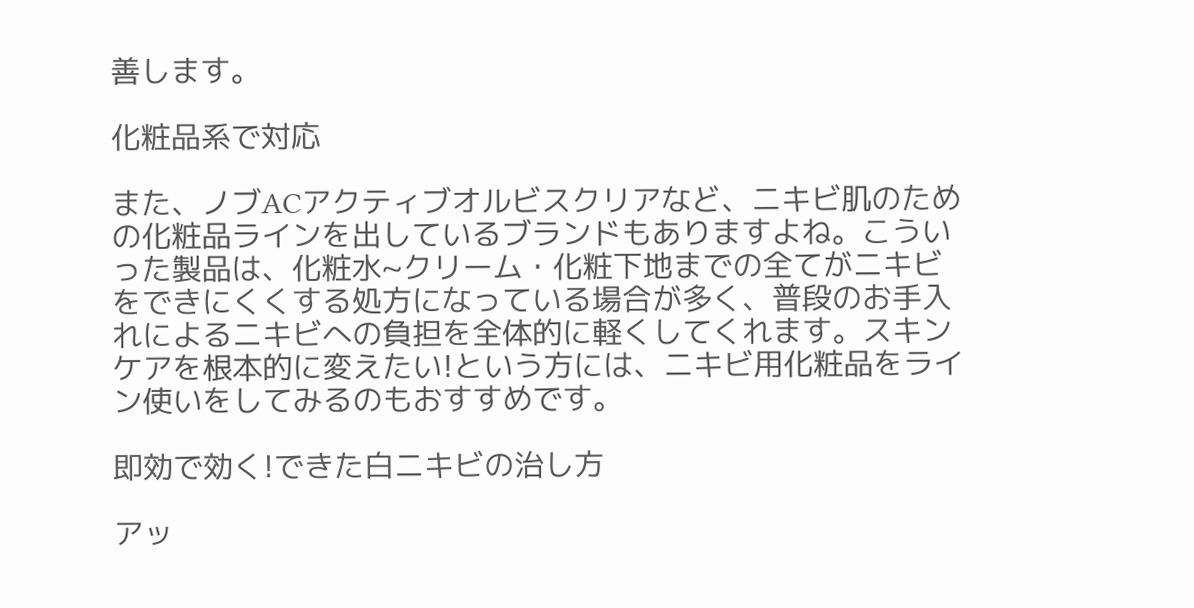善します。

化粧品系で対応

また、ノブACアクティブオルビスクリアなど、ニキビ肌のための化粧品ラインを出しているブランドもありますよね。こういった製品は、化粧水~クリーム・化粧下地までの全てがニキビをできにくくする処方になっている場合が多く、普段のお手入れによるニキビへの負担を全体的に軽くしてくれます。スキンケアを根本的に変えたい!という方には、ニキビ用化粧品をライン使いをしてみるのもおすすめです。

即効で効く!できた白ニキビの治し方

アッ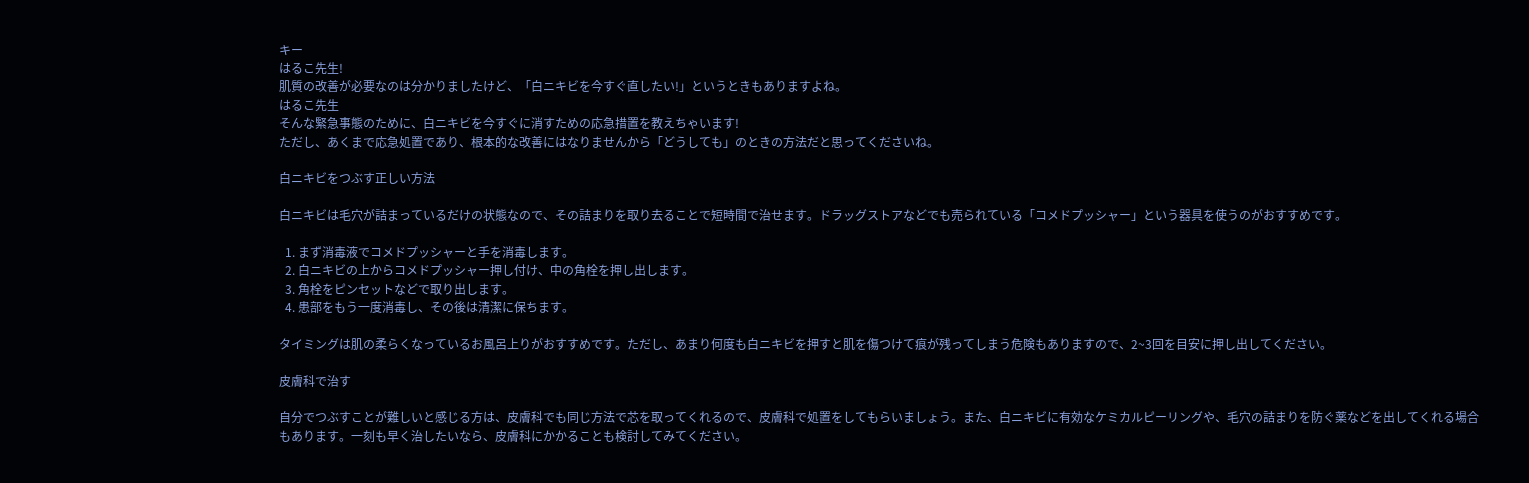キー
はるこ先生!
肌質の改善が必要なのは分かりましたけど、「白ニキビを今すぐ直したい!」というときもありますよね。
はるこ先生
そんな緊急事態のために、白ニキビを今すぐに消すための応急措置を教えちゃいます!
ただし、あくまで応急処置であり、根本的な改善にはなりませんから「どうしても」のときの方法だと思ってくださいね。

白ニキビをつぶす正しい方法

白ニキビは毛穴が詰まっているだけの状態なので、その詰まりを取り去ることで短時間で治せます。ドラッグストアなどでも売られている「コメドプッシャー」という器具を使うのがおすすめです。

  1. まず消毒液でコメドプッシャーと手を消毒します。
  2. 白ニキビの上からコメドプッシャー押し付け、中の角栓を押し出します。
  3. 角栓をピンセットなどで取り出します。
  4. 患部をもう一度消毒し、その後は清潔に保ちます。

タイミングは肌の柔らくなっているお風呂上りがおすすめです。ただし、あまり何度も白ニキビを押すと肌を傷つけて痕が残ってしまう危険もありますので、2~3回を目安に押し出してください。

皮膚科で治す

自分でつぶすことが難しいと感じる方は、皮膚科でも同じ方法で芯を取ってくれるので、皮膚科で処置をしてもらいましょう。また、白ニキビに有効なケミカルピーリングや、毛穴の詰まりを防ぐ薬などを出してくれる場合もあります。一刻も早く治したいなら、皮膚科にかかることも検討してみてください。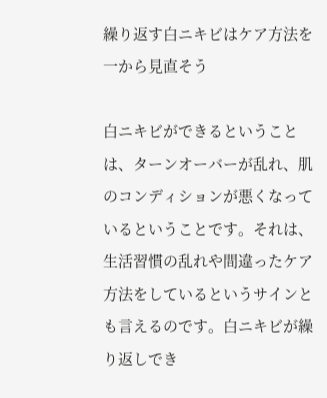繰り返す白ニキビはケア方法を一から見直そう

白ニキビができるということは、ターンオーバーが乱れ、肌のコンディションが悪くなっているということです。それは、生活習慣の乱れや間違ったケア方法をしているというサインとも言えるのです。白ニキビが繰り返しでき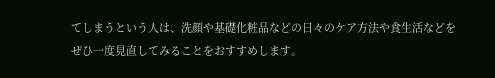てしまうという人は、洗顔や基礎化粧品などの日々のケア方法や食生活などをぜひ一度見直してみることをおすすめします。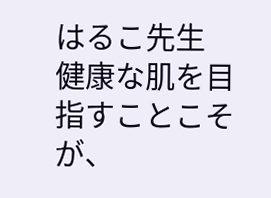はるこ先生
健康な肌を目指すことこそが、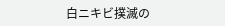白ニキビ撲滅の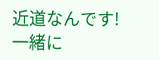近道なんです!一緒に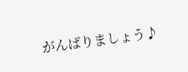がんばりましょう♪